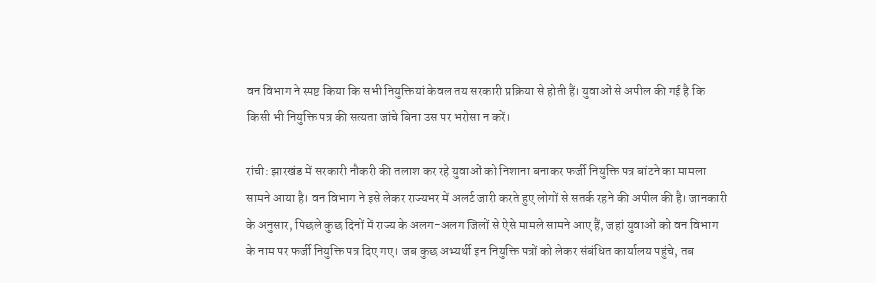वन विभाग ने स्पष्ट किया कि सभी नियुक्तियां केवल तय सरकारी प्रक्रिया से होती हैं। युवाओं से अपील की गई है कि किसी भी नियुक्ति पत्र की सत्यता जांचे बिना उस पर भरोसा न करें।

रांची: झारखंड में सरकारी नौकरी की तलाश कर रहे युवाओं को निशाना बनाकर फर्जी नियुक्ति पत्र बांटने का मामला सामने आया है। वन विभाग ने इसे लेकर राज्यभर में अलर्ट जारी करते हुए लोगों से सतर्क रहने की अपील की है। जानकारी के अनुसार, पिछले कुछ दिनों में राज्य के अलग-अलग जिलों से ऐसे मामले सामने आए हैं, जहां युवाओं को वन विभाग के नाम पर फर्जी नियुक्ति पत्र दिए गए। जब कुछ अभ्यर्थी इन नियुक्ति पत्रों को लेकर संबंधित कार्यालय पहुंचे, तब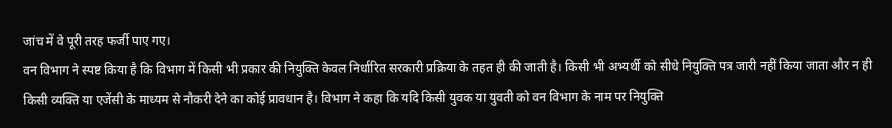जांच में वे पूरी तरह फर्जी पाए गए।
वन विभाग ने स्पष्ट किया है कि विभाग में किसी भी प्रकार की नियुक्ति केवल निर्धारित सरकारी प्रक्रिया के तहत ही की जाती है। किसी भी अभ्यर्थी को सीधे नियुक्ति पत्र जारी नहीं किया जाता और न ही किसी व्यक्ति या एजेंसी के माध्यम से नौकरी देने का कोई प्रावधान है। विभाग ने कहा कि यदि किसी युवक या युवती को वन विभाग के नाम पर नियुक्ति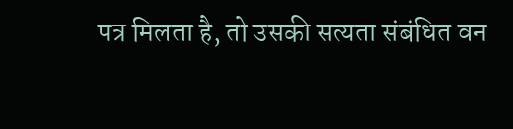पत्र मिलता है, तो उसकी सत्यता संबंधित वन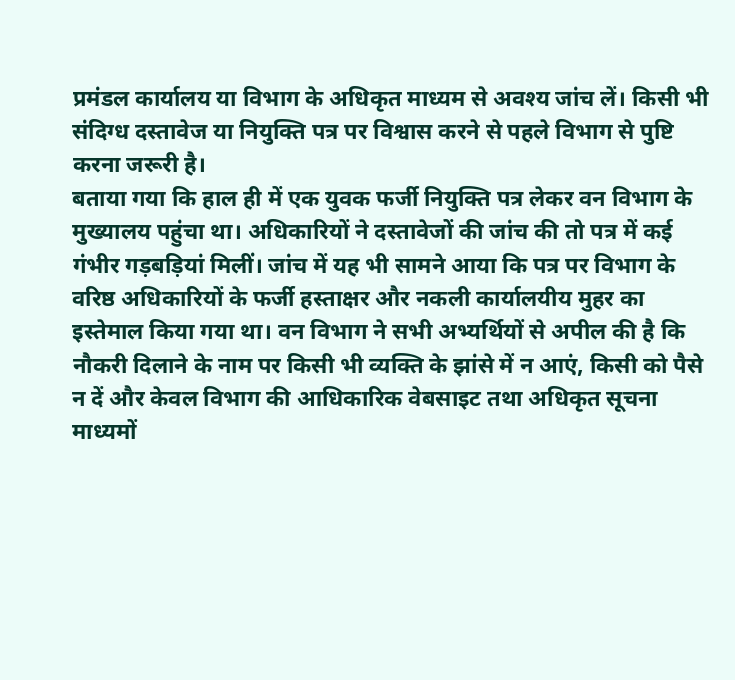प्रमंडल कार्यालय या विभाग के अधिकृत माध्यम से अवश्य जांच लें। किसी भी संदिग्ध दस्तावेज या नियुक्ति पत्र पर विश्वास करने से पहले विभाग से पुष्टि करना जरूरी है।
बताया गया कि हाल ही में एक युवक फर्जी नियुक्ति पत्र लेकर वन विभाग के मुख्यालय पहुंचा था। अधिकारियों ने दस्तावेजों की जांच की तो पत्र में कई गंभीर गड़बड़ियां मिलीं। जांच में यह भी सामने आया कि पत्र पर विभाग के वरिष्ठ अधिकारियों के फर्जी हस्ताक्षर और नकली कार्यालयीय मुहर का इस्तेमाल किया गया था। वन विभाग ने सभी अभ्यर्थियों से अपील की है कि नौकरी दिलाने के नाम पर किसी भी व्यक्ति के झांसे में न आएं, किसी को पैसे न दें और केवल विभाग की आधिकारिक वेबसाइट तथा अधिकृत सूचना माध्यमों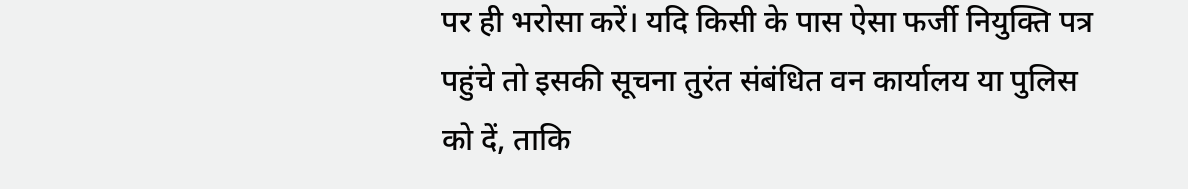पर ही भरोसा करें। यदि किसी के पास ऐसा फर्जी नियुक्ति पत्र पहुंचे तो इसकी सूचना तुरंत संबंधित वन कार्यालय या पुलिस को दें, ताकि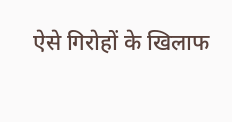ऐसे गिरोहों के खिलाफ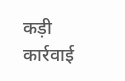कड़ी कार्रवाई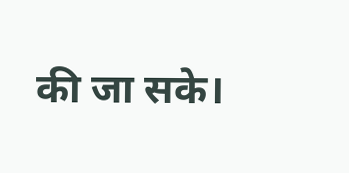की जा सके।